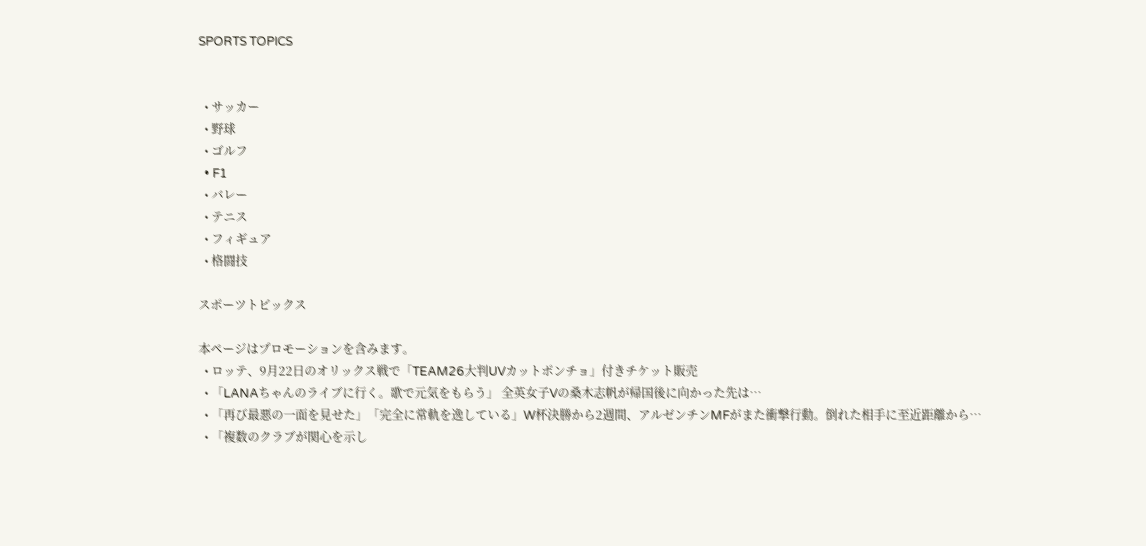SPORTS TOPICS


  • サッカー
  • 野球
  • ゴルフ
  • F1
  • バレー
  • テニス
  • フィギュア
  • 格闘技

スポーツトピックス

本ページはプロモーションを含みます。
  • ロッテ、9月22日のオリックス戦で「TEAM26大判UVカットポンチョ」付きチケット販売
  • 「LANAちゃんのライブに行く。歌で元気をもらう」 全英女子Vの桑木志帆が帰国後に向かった先は…
  • 「再び最悪の一面を見せた」「完全に常軌を逸している」W杯決勝から2週間、アルゼンチンMFがまた衝撃行動。倒れた相手に至近距離から…
  • 「複数のクラブが関心を示し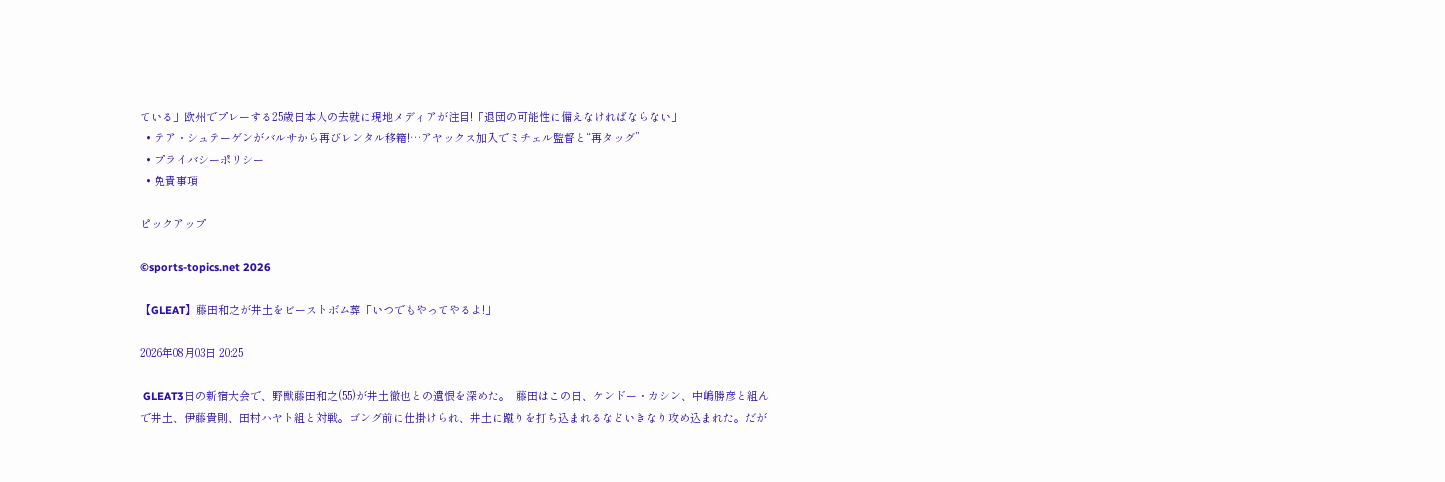ている」欧州でプレーする25歳日本人の去就に現地メディアが注目!「退団の可能性に備えなければならない」
  • テア・シュテーゲンがバルサから再びレンタル移籍!…アヤックス加入でミチェル監督と“再タッグ”
  • プライバシーポリシー
  • 免責事項

ピックアップ

©sports-topics.net 2026

【GLEAT】藤田和之が井土をビーストボム葬「いつでもやってやるよ!」

2026年08月03日 20:25

 GLEAT3日の新宿大会で、野獣藤田和之(55)が井土徹也との遺恨を深めた。  藤田はこの日、ケンドー・カシン、中嶋勝彦と組んで井土、伊藤貴則、田村ハヤト組と対戦。ゴング前に仕掛けられ、井土に蹴りを打ち込まれるなどいきなり攻め込まれた。だが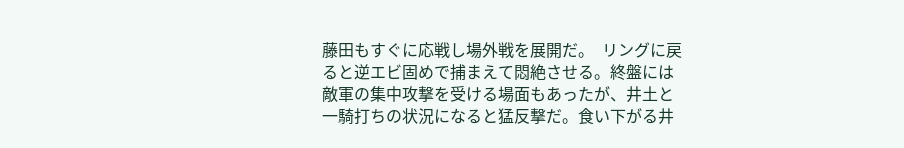藤田もすぐに応戦し場外戦を展開だ。  リングに戻ると逆エビ固めで捕まえて悶絶させる。終盤には敵軍の集中攻撃を受ける場面もあったが、井土と一騎打ちの状況になると猛反撃だ。食い下がる井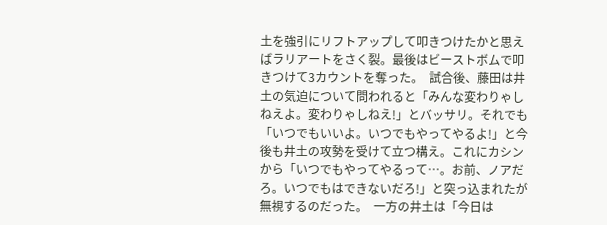土を強引にリフトアップして叩きつけたかと思えばラリアートをさく裂。最後はビーストボムで叩きつけて3カウントを奪った。  試合後、藤田は井土の気迫について問われると「みんな変わりゃしねえよ。変わりゃしねえ!」とバッサリ。それでも「いつでもいいよ。いつでもやってやるよ!」と今後も井土の攻勢を受けて立つ構え。これにカシンから「いつでもやってやるって…。お前、ノアだろ。いつでもはできないだろ!」と突っ込まれたが無視するのだった。  一方の井土は「今日は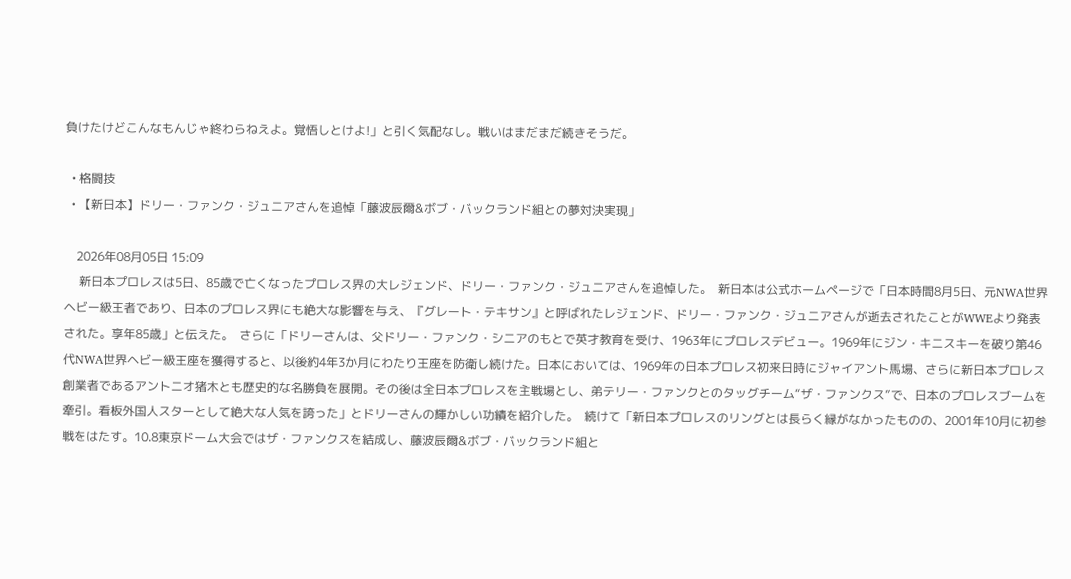負けたけどこんなもんじゃ終わらねえよ。覚悟しとけよ!」と引く気配なし。戦いはまだまだ続きそうだ。

  • 格闘技
  • 【新日本】ドリー・ファンク・ジュニアさんを追悼「藤波辰爾&ボブ・バックランド組との夢対決実現」

    2026年08月05日 15:09
     新日本プロレスは5日、85歳で亡くなったプロレス界の大レジェンド、ドリー・ファンク・ジュニアさんを追悼した。  新日本は公式ホームページで「日本時間8月5日、元NWA世界ヘビー級王者であり、日本のプロレス界にも絶大な影響を与え、『グレート・テキサン』と呼ばれたレジェンド、ドリー・ファンク・ジュニアさんが逝去されたことがWWEより発表された。享年85歳」と伝えた。  さらに「ドリーさんは、父ドリー・ファンク・シニアのもとで英才教育を受け、1963年にプロレスデビュー。1969年にジン・キニスキーを破り第46代NWA世界ヘビー級王座を獲得すると、以後約4年3か月にわたり王座を防衛し続けた。日本においては、1969年の日本プロレス初来日時にジャイアント馬場、さらに新日本プロレス創業者であるアントニオ猪木とも歴史的な名勝負を展開。その後は全日本プロレスを主戦場とし、弟テリー・ファンクとのタッグチーム“ザ・ファンクス”で、日本のプロレスブームを牽引。看板外国人スターとして絶大な人気を誇った」とドリーさんの輝かしい功績を紹介した。  続けて「新日本プロレスのリングとは長らく縁がなかったものの、2001年10月に初参戦をはたす。10.8東京ドーム大会ではザ・ファンクスを結成し、藤波辰爾&ボブ・バックランド組と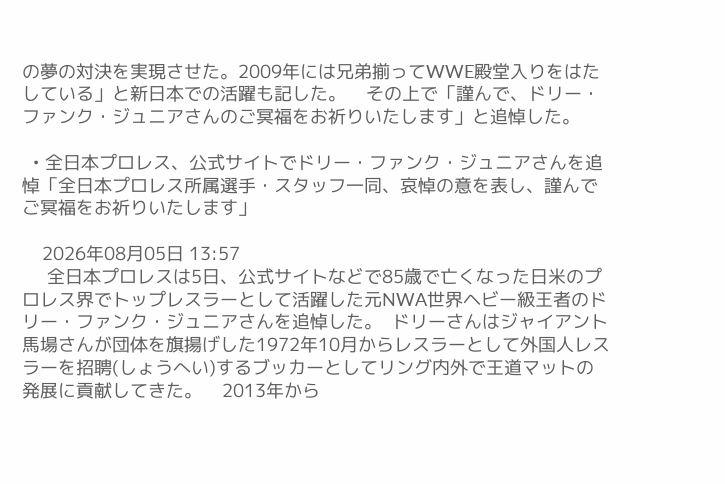の夢の対決を実現させた。2009年には兄弟揃ってWWE殿堂入りをはたしている」と新日本での活躍も記した。    その上で「謹んで、ドリー・ファンク・ジュニアさんのご冥福をお祈りいたします」と追悼した。

  • 全日本プロレス、公式サイトでドリー・ファンク・ジュニアさんを追悼「全日本プロレス所属選手・スタッフ一同、哀悼の意を表し、謹んでご冥福をお祈りいたします」

    2026年08月05日 13:57
     全日本プロレスは5日、公式サイトなどで85歳で亡くなった日米のプロレス界でトップレスラーとして活躍した元NWA世界ヘビー級王者のドリー・ファンク・ジュニアさんを追悼した。  ドリーさんはジャイアント馬場さんが団体を旗揚げした1972年10月からレスラーとして外国人レスラーを招聘(しょうへい)するブッカーとしてリング内外で王道マットの発展に貢献してきた。    2013年から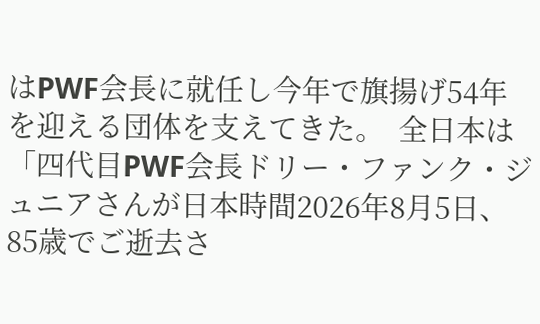はPWF会長に就任し今年で旗揚げ54年を迎える団体を支えてきた。  全日本は「四代目PWF会長ドリー・ファンク・ジュニアさんが日本時間2026年8月5日、85歳でご逝去さ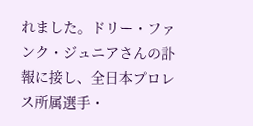れました。ドリー・ファンク・ジュニアさんの訃報に接し、全日本プロレス所属選手・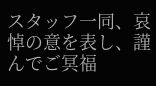スタッフ一同、哀悼の意を表し、謹んでご冥福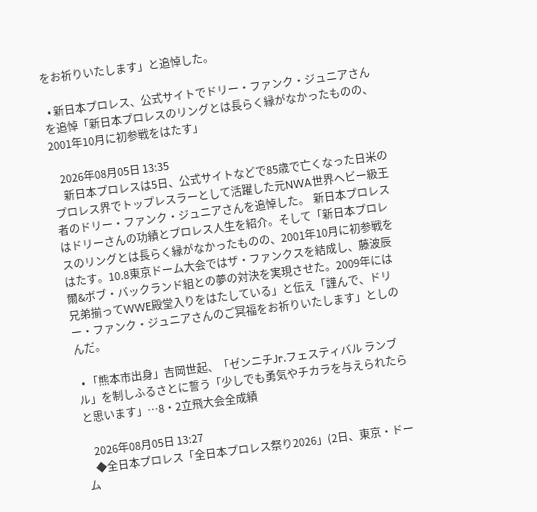をお祈りいたします」と追悼した。

  • 新日本プロレス、公式サイトでドリー・ファンク・ジュニアさんを追悼「新日本プロレスのリングとは長らく縁がなかったものの、2001年10月に初参戦をはたす」

    2026年08月05日 13:35
     新日本プロレスは5日、公式サイトなどで85歳で亡くなった日米のプロレス界でトップレスラーとして活躍した元NWA世界ヘビー級王者のドリー・ファンク・ジュニアさんを追悼した。  新日本プロレスはドリーさんの功績とプロレス人生を紹介。そして「新日本プロレスのリングとは長らく縁がなかったものの、2001年10月に初参戦をはたす。10.8東京ドーム大会ではザ・ファンクスを結成し、藤波辰爾&ボブ・バックランド組との夢の対決を実現させた。2009年には兄弟揃ってWWE殿堂入りをはたしている」と伝え「謹んで、ドリー・ファンク・ジュニアさんのご冥福をお祈りいたします」としのんだ。

  • 「熊本市出身」吉岡世起、「ゼンニチJr.フェスティバル ランブル」を制しふるさとに誓う「少しでも勇気やチカラを与えられたらと思います」…8・2立飛大会全成績

    2026年08月05日 13:27
    ◆全日本プロレス「全日本プロレス祭り2026」(2日、東京・ドーム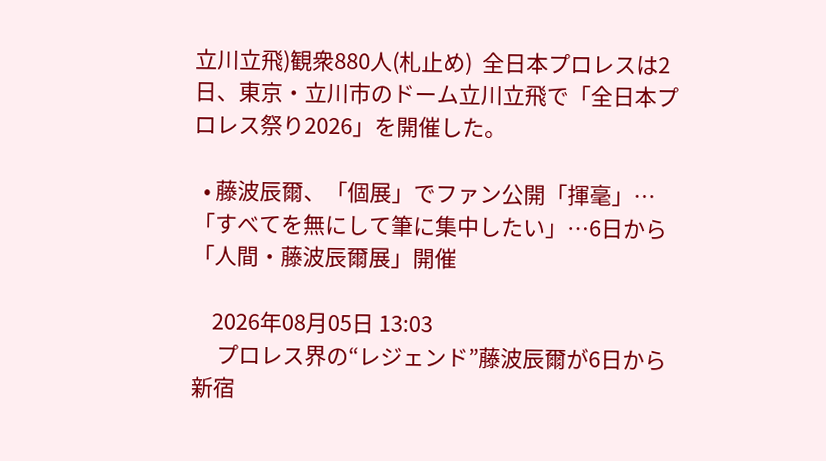立川立飛)観衆880人(札止め)  全日本プロレスは2日、東京・立川市のドーム立川立飛で「全日本プロレス祭り2026」を開催した。

  • 藤波辰爾、「個展」でファン公開「揮毫」…「すべてを無にして筆に集中したい」…6日から「人間・藤波辰爾展」開催

    2026年08月05日 13:03
     プロレス界の“レジェンド”藤波辰爾が6日から新宿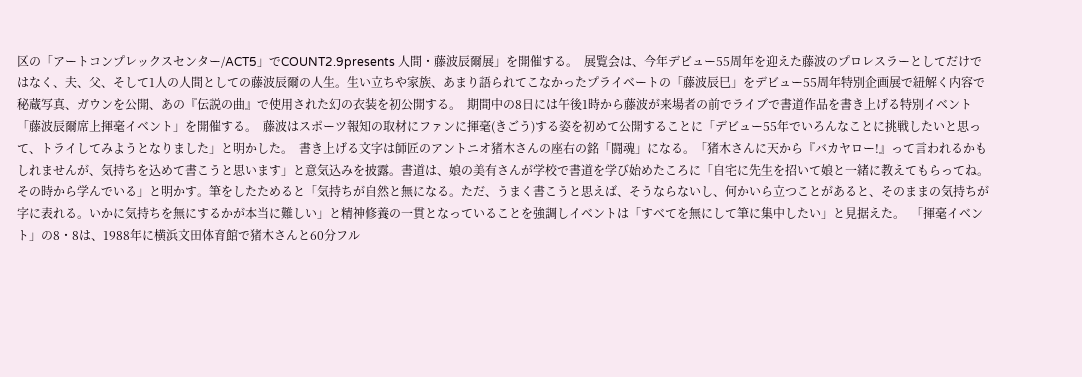区の「アートコンプレックスセンター/ACT5」でCOUNT2.9presents 人間・藤波辰爾展」を開催する。  展覧会は、今年デビュー55周年を迎えた藤波のプロレスラーとしてだけではなく、夫、父、そして1人の人間としての藤波辰爾の人生。生い立ちや家族、あまり語られてこなかったプライベートの「藤波辰巳」をデビュー55周年特別企画展で紐解く内容で秘蔵写真、ガウンを公開、あの『伝説の曲』で使用された幻の衣装を初公開する。  期間中の8日には午後1時から藤波が来場者の前でライブで書道作品を書き上げる特別イベント「藤波辰爾席上揮毫イベント」を開催する。  藤波はスポーツ報知の取材にファンに揮毫(きごう)する姿を初めて公開することに「デビュー55年でいろんなことに挑戦したいと思って、トライしてみようとなりました」と明かした。  書き上げる文字は師匠のアントニオ猪木さんの座右の銘「闘魂」になる。「猪木さんに天から『バカヤロー!』って言われるかもしれませんが、気持ちを込めて書こうと思います」と意気込みを披露。書道は、娘の美有さんが学校で書道を学び始めたころに「自宅に先生を招いて娘と一緒に教えてもらってね。その時から学んでいる」と明かす。筆をしたためると「気持ちが自然と無になる。ただ、うまく書こうと思えば、そうならないし、何かいら立つことがあると、そのままの気持ちが字に表れる。いかに気持ちを無にするかが本当に難しい」と精神修養の一貫となっていることを強調しイベントは「すべてを無にして筆に集中したい」と見据えた。  「揮毫イベント」の8・8は、1988年に横浜文田体育館で猪木さんと60分フル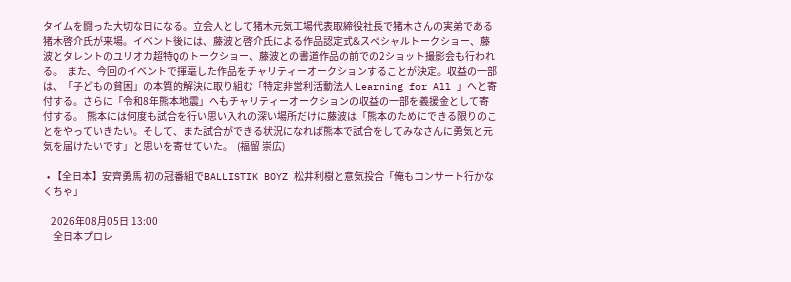タイムを闘った大切な日になる。立会人として猪木元気工場代表取締役社長で猪木さんの実弟である猪木啓介氏が来場。イベント後には、藤波と啓介氏による作品認定式&スペシャルトークショー、藤波とタレントのユリオカ超特Qのトークショー、藤波との書道作品の前での2ショット撮影会も行われる。  また、今回のイベントで揮毫した作品をチャリティーオークションすることが決定。収益の一部は、「子どもの貧困」の本質的解決に取り組む「特定非営利活動法人 Learning for All 」へと寄付する。さらに「令和8年熊本地震」へもチャリティーオークションの収益の一部を義援金として寄付する。  熊本には何度も試合を行い思い入れの深い場所だけに藤波は「熊本のためにできる限りのことをやっていきたい。そして、また試合ができる状況になれば熊本で試合をしてみなさんに勇気と元気を届けたいです」と思いを寄せていた。  (福留 崇広)

  • 【全日本】安齊勇馬 初の冠番組でBALLISTIK BOYZ 松井利樹と意気投合「俺もコンサート行かなくちゃ」

    2026年08月05日 13:00
     全日本プロレ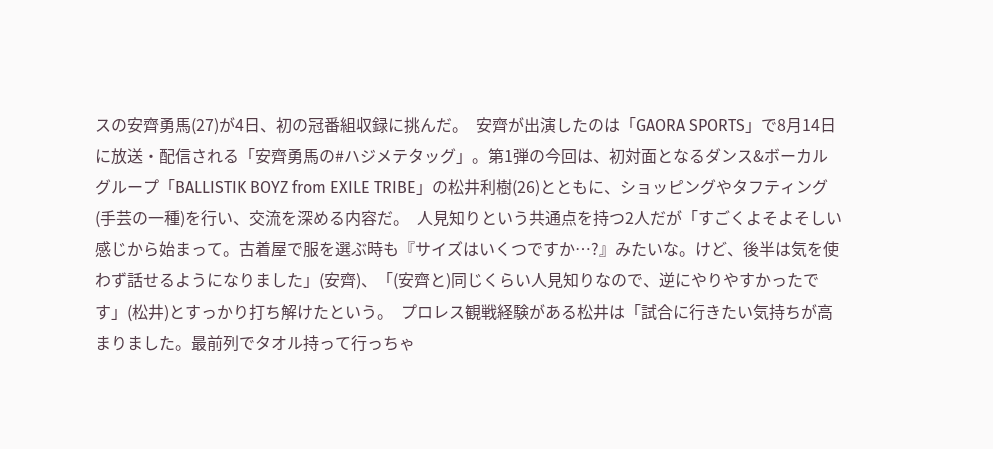スの安齊勇馬(27)が4日、初の冠番組収録に挑んだ。  安齊が出演したのは「GAORA SPORTS」で8月14日に放送・配信される「安齊勇馬の#ハジメテタッグ」。第1弾の今回は、初対面となるダンス&ボーカルグループ「BALLISTIK BOYZ from EXILE TRIBE」の松井利樹(26)とともに、ショッピングやタフティング(手芸の一種)を行い、交流を深める内容だ。  人見知りという共通点を持つ2人だが「すごくよそよそしい感じから始まって。古着屋で服を選ぶ時も『サイズはいくつですか…?』みたいな。けど、後半は気を使わず話せるようになりました」(安齊)、「(安齊と)同じくらい人見知りなので、逆にやりやすかったです」(松井)とすっかり打ち解けたという。  プロレス観戦経験がある松井は「試合に行きたい気持ちが高まりました。最前列でタオル持って行っちゃ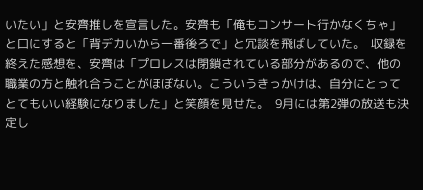いたい」と安齊推しを宣言した。安齊も「俺もコンサート行かなくちゃ」と口にすると「背デカいから一番後ろで」と冗談を飛ばしていた。  収録を終えた感想を、安齊は「プロレスは閉鎖されている部分があるので、他の職業の方と触れ合うことがほぼない。こういうきっかけは、自分にとってとてもいい経験になりました」と笑顔を見せた。  9月には第2弾の放送も決定し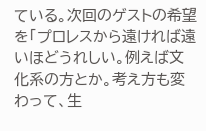ている。次回のゲストの希望を「プロレスから遠ければ遠いほどうれしい。例えば文化系の方とか。考え方も変わって、生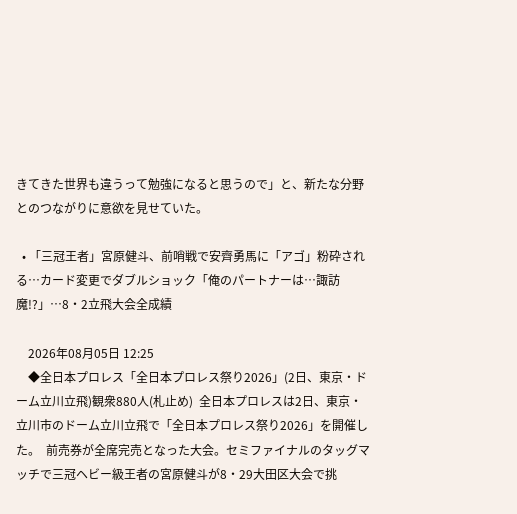きてきた世界も違うって勉強になると思うので」と、新たな分野とのつながりに意欲を見せていた。

  • 「三冠王者」宮原健斗、前哨戦で安齊勇馬に「アゴ」粉砕される…カード変更でダブルショック「俺のパートナーは…諏訪魔!?」…8・2立飛大会全成績

    2026年08月05日 12:25
    ◆全日本プロレス「全日本プロレス祭り2026」(2日、東京・ドーム立川立飛)観衆880人(札止め)  全日本プロレスは2日、東京・立川市のドーム立川立飛で「全日本プロレス祭り2026」を開催した。  前売券が全席完売となった大会。セミファイナルのタッグマッチで三冠ヘビー級王者の宮原健斗が8・29大田区大会で挑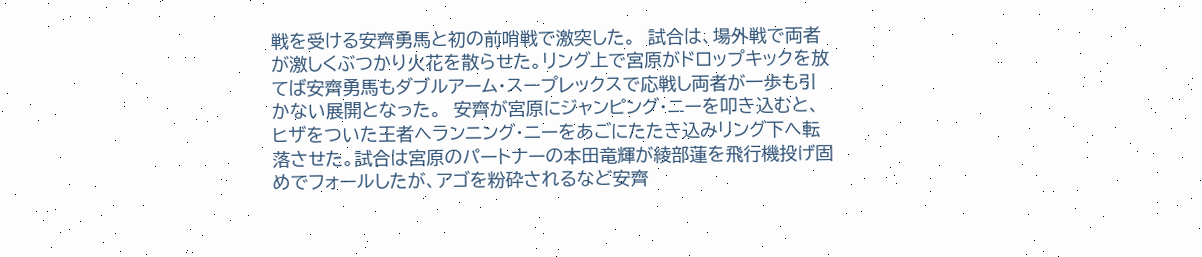戦を受ける安齊勇馬と初の前哨戦で激突した。  試合は、場外戦で両者が激しくぶつかり火花を散らせた。リング上で宮原がドロップキックを放てば安齊勇馬もダブルアーム・スープレックスで応戦し両者が一歩も引かない展開となった。  安齊が宮原にジャンピング・ニーを叩き込むと、ヒザをついた王者へランニング・ニーをあごにたたき込みリング下へ転落させた。試合は宮原のパートナーの本田竜輝が綾部蓮を飛行機投げ固めでフォールしたが、アゴを粉砕されるなど安齊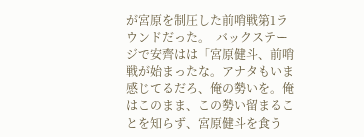が宮原を制圧した前哨戦第1ラウンドだった。  バックステージで安齊はは「宮原健斗、前哨戦が始まったな。アナタもいま感じてるだろ、俺の勢いを。俺はこのまま、この勢い留まることを知らず、宮原健斗を食う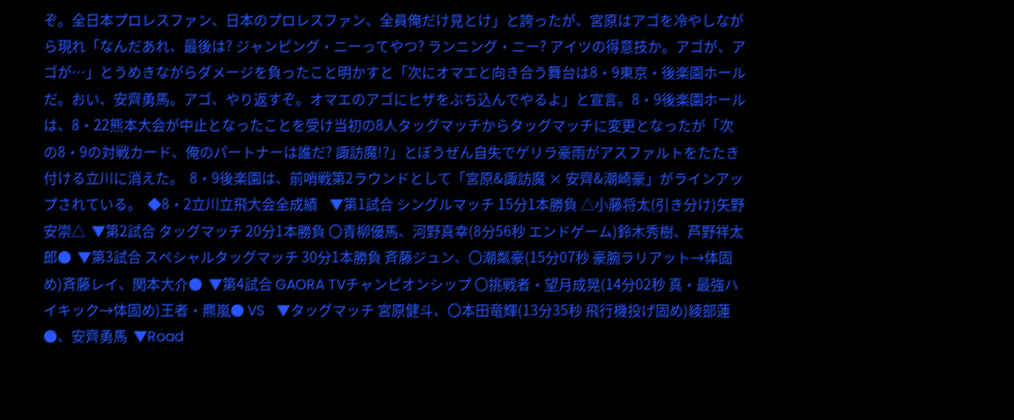ぞ。全日本プロレスファン、日本のプロレスファン、全員俺だけ見とけ」と誇ったが、宮原はアゴを冷やしながら現れ「なんだあれ、最後は? ジャンピング・ニーってやつ? ランニング・ニー? アイツの得意技か。アゴが、アゴが…」とうめきながらダメージを負ったこと明かすと「次にオマエと向き合う舞台は8・9東京・後楽園ホールだ。おい、安齊勇馬。アゴ、やり返すぞ。オマエのアゴにヒザをぶち込んでやるよ」と宣言。8・9後楽園ホールは、8・22熊本大会が中止となったことを受け当初の8人タッグマッチからタッグマッチに変更となったが「次の8・9の対戦カード、俺のパートナーは誰だ? 諏訪魔!?」とぼうぜん自失でゲリラ豪雨がアスファルトをたたき付ける立川に消えた。  8・9後楽園は、前哨戦第2ラウンドとして「宮原&諏訪魔 × 安齊&潮崎豪」がラインアップされている。  ◆8・2立川立飛大会全成績    ▼第1試合 シングルマッチ 15分1本勝負 △小藤将太(引き分け)矢野安崇△  ▼第2試合 タッグマッチ 20分1本勝負 〇青柳優馬、河野真幸(8分56秒 エンドゲーム)鈴木秀樹、芦野祥太郎●  ▼第3試合 スペシャルタッグマッチ 30分1本勝負 斉藤ジュン、〇潮粼豪(15分07秒 豪腕ラリアット→体固め)斉藤レイ、関本大介●  ▼第4試合 GAORA TVチャンピオンシップ 〇挑戦者・望月成晃(14分02秒 真・最強ハイキック→体固め)王者・羆嵐● VS   ▼タッグマッチ 宮原健斗、〇本田竜輝(13分35秒 飛行機投げ固め)綾部蓮●、安齊勇馬  ▼Road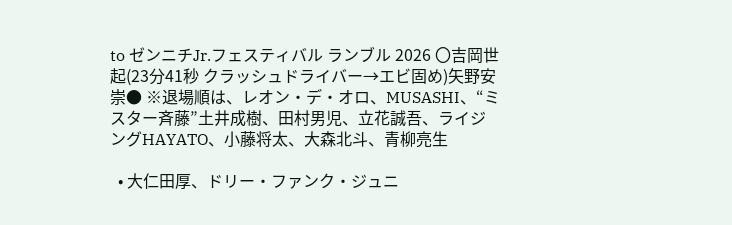to ゼンニチJr.フェスティバル ランブル 2026 〇吉岡世起(23分41秒 クラッシュドライバー→エビ固め)矢野安崇● ※退場順は、レオン・デ・オロ、MUSASHI、“ミスター斉藤”土井成樹、田村男児、立花誠吾、ライジングHAYATO、小藤将太、大森北斗、青柳亮生

  • 大仁田厚、ドリー・ファンク・ジュニ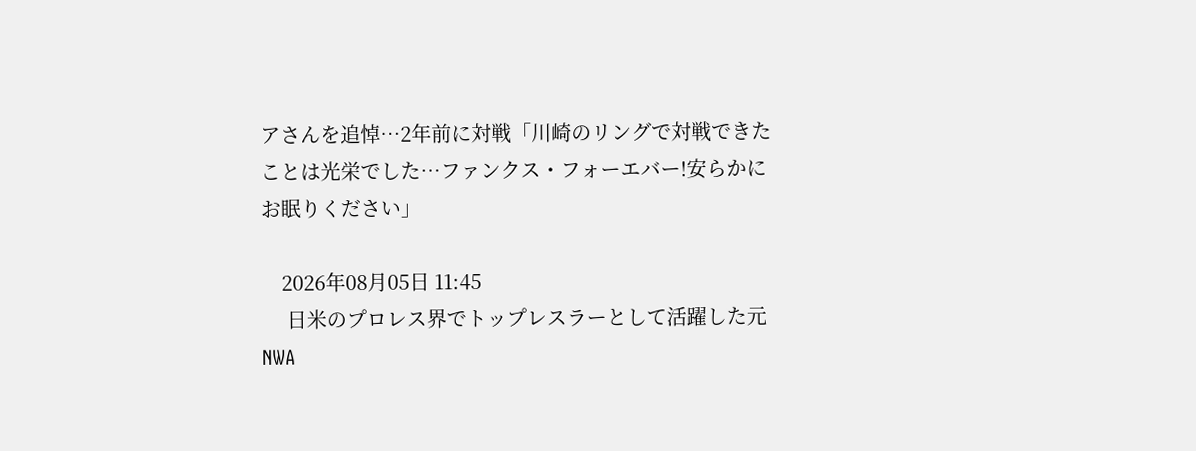アさんを追悼…2年前に対戦「川崎のリングで対戦できたことは光栄でした…ファンクス・フォーエバー!安らかにお眠りください」

    2026年08月05日 11:45
     日米のプロレス界でトップレスラーとして活躍した元NWA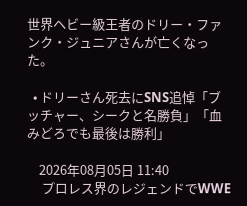世界ヘビー級王者のドリー・ファンク・ジュニアさんが亡くなった。

  • ドリーさん死去にSNS追悼「ブッチャー、シークと名勝負」「血みどろでも最後は勝利」

    2026年08月05日 11:40
     プロレス界のレジェンドでWWE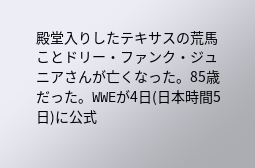殿堂入りしたテキサスの荒馬ことドリー・ファンク・ジュニアさんが亡くなった。85歳だった。WWEが4日(日本時間5日)に公式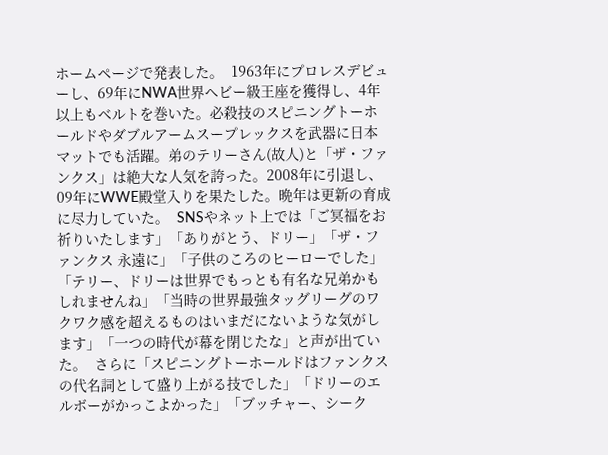ホームページで発表した。  1963年にプロレスデビューし、69年にNWA世界ヘビー級王座を獲得し、4年以上もベルトを巻いた。必殺技のスピニングトーホールドやダブルアームスープレックスを武器に日本マットでも活躍。弟のテリーさん(故人)と「ザ・ファンクス」は絶大な人気を誇った。2008年に引退し、09年にWWE殿堂入りを果たした。晩年は更新の育成に尽力していた。  SNSやネット上では「ご冥福をお祈りいたします」「ありがとう、ドリー」「ザ・ファンクス 永遠に」「子供のころのヒーローでした」「テリー、ドリーは世界でもっとも有名な兄弟かもしれませんね」「当時の世界最強タッグリーグのワクワク感を超えるものはいまだにないような気がします」「一つの時代が幕を閉じたな」と声が出ていた。  さらに「スピニングトーホールドはファンクスの代名詞として盛り上がる技でした」「ドリーのエルボーがかっこよかった」「ブッチャー、シーク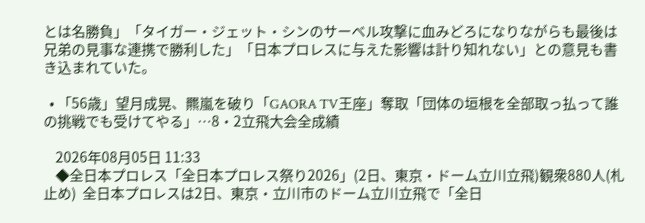とは名勝負」「タイガー・ジェット・シンのサーベル攻撃に血みどろになりながらも最後は兄弟の見事な連携で勝利した」「日本プロレスに与えた影響は計り知れない」との意見も書き込まれていた。

  • 「56歳」望月成晃、羆嵐を破り「GAORA TV王座」奪取「団体の垣根を全部取っ払って誰の挑戦でも受けてやる」…8・2立飛大会全成績

    2026年08月05日 11:33
    ◆全日本プロレス「全日本プロレス祭り2026」(2日、東京・ドーム立川立飛)観衆880人(札止め)  全日本プロレスは2日、東京・立川市のドーム立川立飛で「全日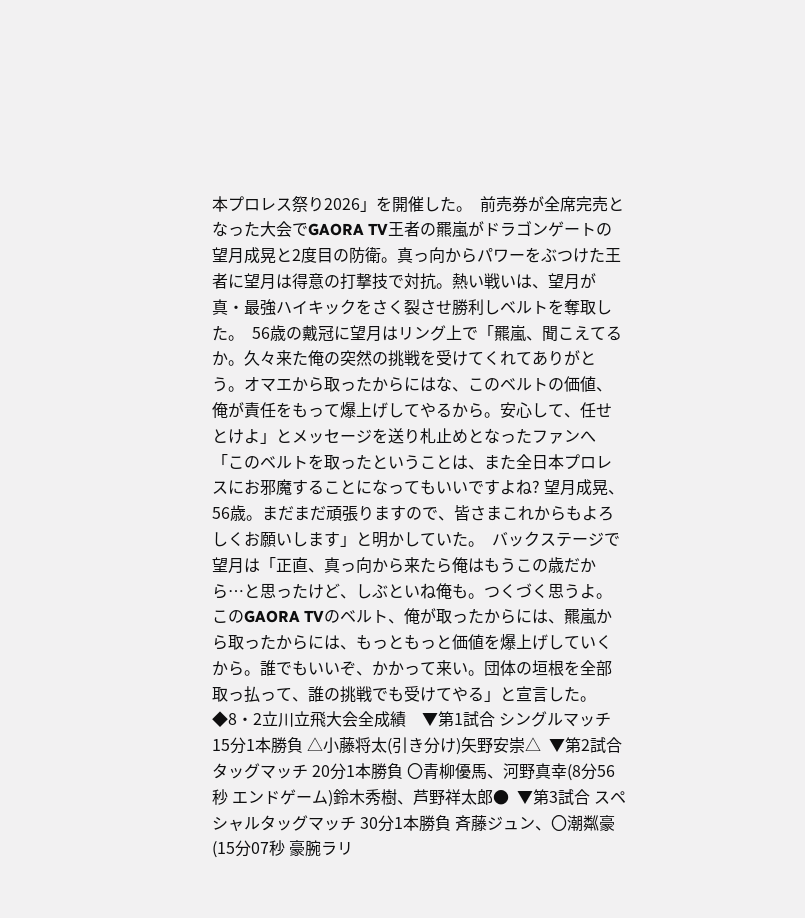本プロレス祭り2026」を開催した。  前売券が全席完売となった大会でGAORA TV王者の羆嵐がドラゴンゲートの望月成晃と2度目の防衛。真っ向からパワーをぶつけた王者に望月は得意の打撃技で対抗。熱い戦いは、望月が真・最強ハイキックをさく裂させ勝利しベルトを奪取した。  56歳の戴冠に望月はリング上で「羆嵐、聞こえてるか。久々来た俺の突然の挑戦を受けてくれてありがとう。オマエから取ったからにはな、このベルトの価値、俺が責任をもって爆上げしてやるから。安心して、任せとけよ」とメッセージを送り札止めとなったファンへ「このベルトを取ったということは、また全日本プロレスにお邪魔することになってもいいですよね? 望月成晃、56歳。まだまだ頑張りますので、皆さまこれからもよろしくお願いします」と明かしていた。  バックステージで望月は「正直、真っ向から来たら俺はもうこの歳だから…と思ったけど、しぶといね俺も。つくづく思うよ。このGAORA TVのベルト、俺が取ったからには、羆嵐から取ったからには、もっともっと価値を爆上げしていくから。誰でもいいぞ、かかって来い。団体の垣根を全部取っ払って、誰の挑戦でも受けてやる」と宣言した。  ◆8・2立川立飛大会全成績    ▼第1試合 シングルマッチ 15分1本勝負 △小藤将太(引き分け)矢野安崇△  ▼第2試合 タッグマッチ 20分1本勝負 〇青柳優馬、河野真幸(8分56秒 エンドゲーム)鈴木秀樹、芦野祥太郎●  ▼第3試合 スペシャルタッグマッチ 30分1本勝負 斉藤ジュン、〇潮粼豪(15分07秒 豪腕ラリ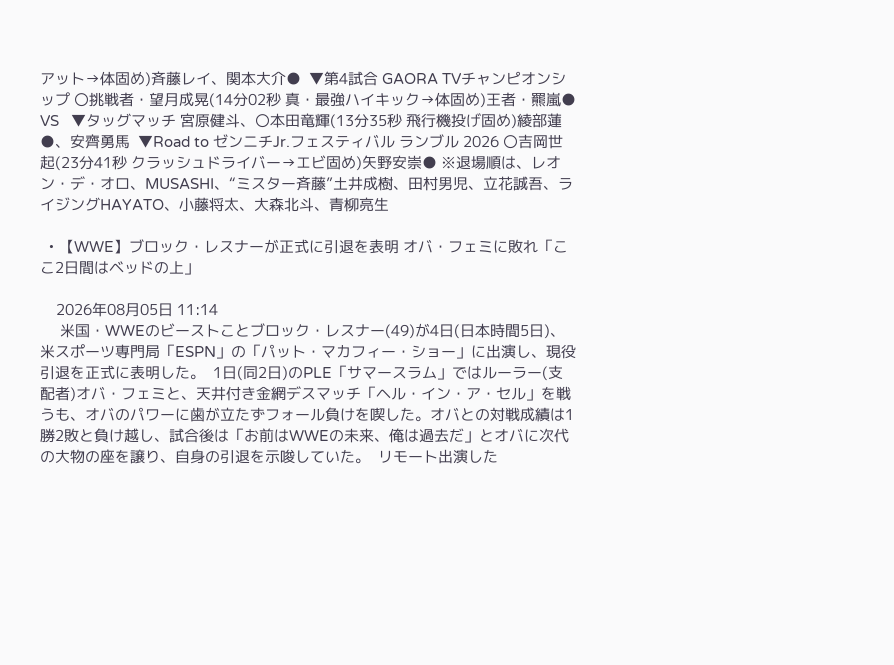アット→体固め)斉藤レイ、関本大介●  ▼第4試合 GAORA TVチャンピオンシップ 〇挑戦者・望月成晃(14分02秒 真・最強ハイキック→体固め)王者・羆嵐● VS   ▼タッグマッチ 宮原健斗、〇本田竜輝(13分35秒 飛行機投げ固め)綾部蓮●、安齊勇馬  ▼Road to ゼンニチJr.フェスティバル ランブル 2026 〇吉岡世起(23分41秒 クラッシュドライバー→エビ固め)矢野安崇● ※退場順は、レオン・デ・オロ、MUSASHI、“ミスター斉藤”土井成樹、田村男児、立花誠吾、ライジングHAYATO、小藤将太、大森北斗、青柳亮生

  • 【WWE】ブロック・レスナーが正式に引退を表明 オバ・フェミに敗れ「ここ2日間はベッドの上」

    2026年08月05日 11:14
     米国・WWEのビーストことブロック・レスナー(49)が4日(日本時間5日)、米スポーツ専門局「ESPN」の「パット・マカフィー・ショー」に出演し、現役引退を正式に表明した。  1日(同2日)のPLE「サマースラム」ではルーラー(支配者)オバ・フェミと、天井付き金網デスマッチ「ヘル・イン・ア・セル」を戦うも、オバのパワーに歯が立たずフォール負けを喫した。オバとの対戦成績は1勝2敗と負け越し、試合後は「お前はWWEの未来、俺は過去だ」とオバに次代の大物の座を譲り、自身の引退を示唆していた。  リモート出演した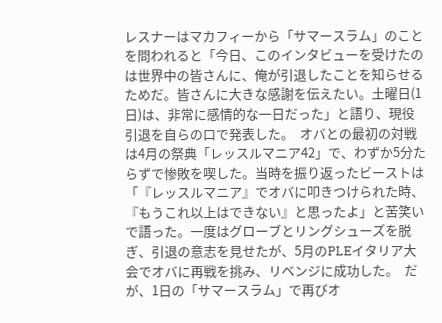レスナーはマカフィーから「サマースラム」のことを問われると「今日、このインタビューを受けたのは世界中の皆さんに、俺が引退したことを知らせるためだ。皆さんに大きな感謝を伝えたい。土曜日(1日)は、非常に感情的な一日だった」と語り、現役引退を自らの口で発表した。  オバとの最初の対戦は4月の祭典「レッスルマニア42」で、わずか5分たらずで惨敗を喫した。当時を振り返ったビーストは「『レッスルマニア』でオバに叩きつけられた時、『もうこれ以上はできない』と思ったよ」と苦笑いで語った。一度はグローブとリングシューズを脱ぎ、引退の意志を見せたが、5月のPLEイタリア大会でオバに再戦を挑み、リベンジに成功した。  だが、1日の「サマースラム」で再びオ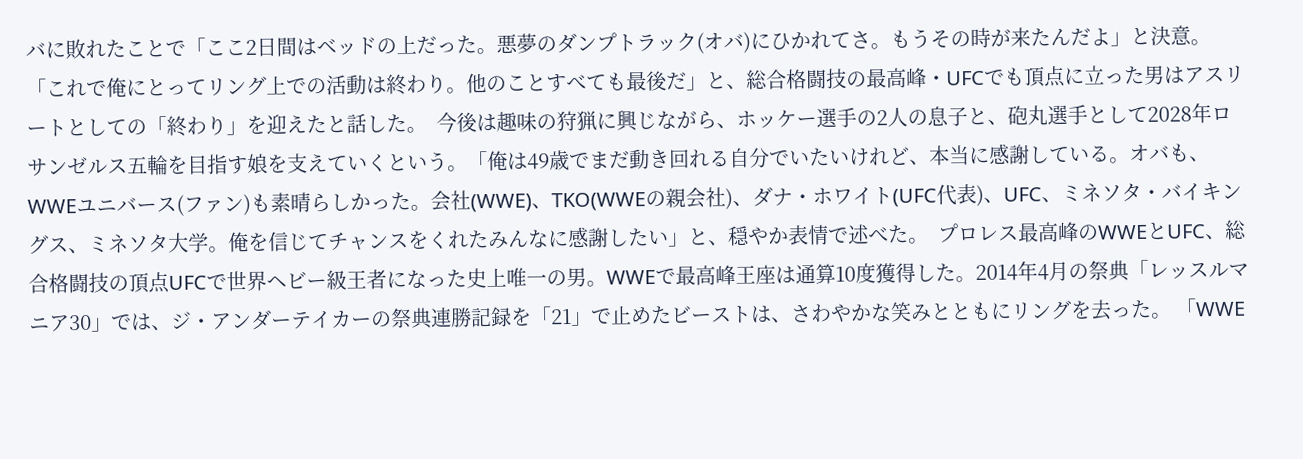バに敗れたことで「ここ2日間はベッドの上だった。悪夢のダンプトラック(オバ)にひかれてさ。もうその時が来たんだよ」と決意。「これで俺にとってリング上での活動は終わり。他のことすべても最後だ」と、総合格闘技の最高峰・UFCでも頂点に立った男はアスリートとしての「終わり」を迎えたと話した。  今後は趣味の狩猟に興じながら、ホッケー選手の2人の息子と、砲丸選手として2028年ロサンゼルス五輪を目指す娘を支えていくという。「俺は49歳でまだ動き回れる自分でいたいけれど、本当に感謝している。オバも、WWEユニバース(ファン)も素晴らしかった。会社(WWE)、TKO(WWEの親会社)、ダナ・ホワイト(UFC代表)、UFC、ミネソタ・バイキングス、ミネソタ大学。俺を信じてチャンスをくれたみんなに感謝したい」と、穏やか表情で述べた。  プロレス最高峰のWWEとUFC、総合格闘技の頂点UFCで世界ヘビー級王者になった史上唯一の男。WWEで最高峰王座は通算10度獲得した。2014年4月の祭典「レッスルマニア30」では、ジ・アンダーテイカーの祭典連勝記録を「21」で止めたビーストは、さわやかな笑みとともにリングを去った。 「WWE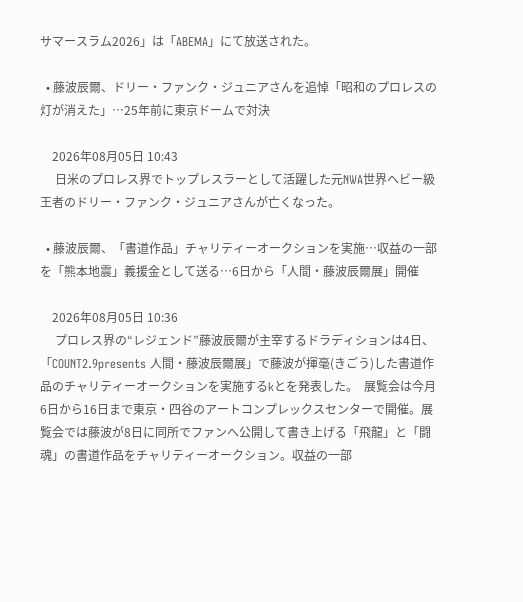サマースラム2026」は「ABEMA」にて放送された。

  • 藤波辰爾、ドリー・ファンク・ジュニアさんを追悼「昭和のプロレスの灯が消えた」…25年前に東京ドームで対決

    2026年08月05日 10:43
     日米のプロレス界でトップレスラーとして活躍した元NWA世界ヘビー級王者のドリー・ファンク・ジュニアさんが亡くなった。

  • 藤波辰爾、「書道作品」チャリティーオークションを実施…収益の一部を「熊本地震」義援金として送る…6日から「人間・藤波辰爾展」開催

    2026年08月05日 10:36
     プロレス界の“レジェンド”藤波辰爾が主宰するドラディションは4日、「COUNT2.9presents 人間・藤波辰爾展」で藤波が揮毫(きごう)した書道作品のチャリティーオークションを実施するkとを発表した。  展覧会は今月6日から16日まで東京・四谷のアートコンプレックスセンターで開催。展覧会では藤波が8日に同所でファンへ公開して書き上げる「飛龍」と「闘魂」の書道作品をチャリティーオークション。収益の一部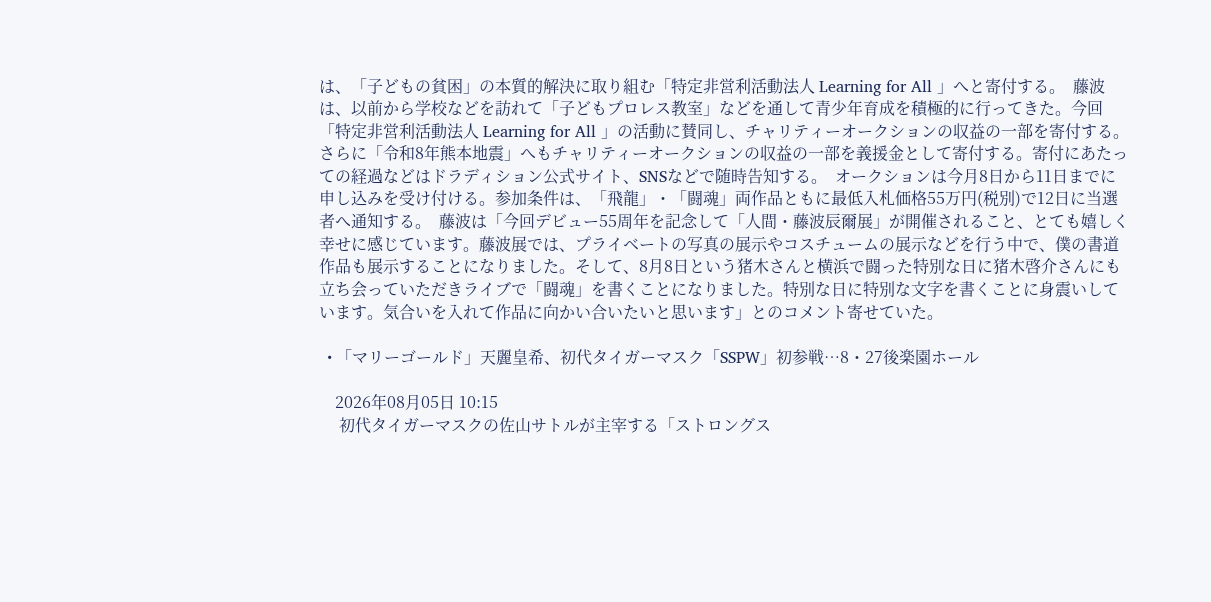は、「子どもの貧困」の本質的解決に取り組む「特定非営利活動法人 Learning for All 」へと寄付する。  藤波は、以前から学校などを訪れて「子どもプロレス教室」などを通して青少年育成を積極的に行ってきた。今回「特定非営利活動法人 Learning for All 」の活動に賛同し、チャリティーオークションの収益の一部を寄付する。  さらに「令和8年熊本地震」へもチャリティーオークションの収益の一部を義援金として寄付する。寄付にあたっての経過などはドラディション公式サイト、SNSなどで随時告知する。  オークションは今月8日から11日までに申し込みを受け付ける。参加条件は、「飛龍」・「闘魂」両作品ともに最低入札価格55万円(税別)で12日に当選者へ通知する。  藤波は「今回デビュー55周年を記念して「人間・藤波辰爾展」が開催されること、とても嬉しく幸せに感じています。藤波展では、プライベートの写真の展示やコスチュームの展示などを行う中で、僕の書道作品も展示することになりました。そして、8月8日という猪木さんと横浜で闘った特別な日に猪木啓介さんにも立ち会っていただきライブで「闘魂」を書くことになりました。特別な日に特別な文字を書くことに身震いしています。気合いを入れて作品に向かい合いたいと思います」とのコメント寄せていた。

  • 「マリーゴールド」天麗皇希、初代タイガーマスク「SSPW」初参戦…8・27後楽園ホール

    2026年08月05日 10:15
     初代タイガーマスクの佐山サトルが主宰する「ストロングス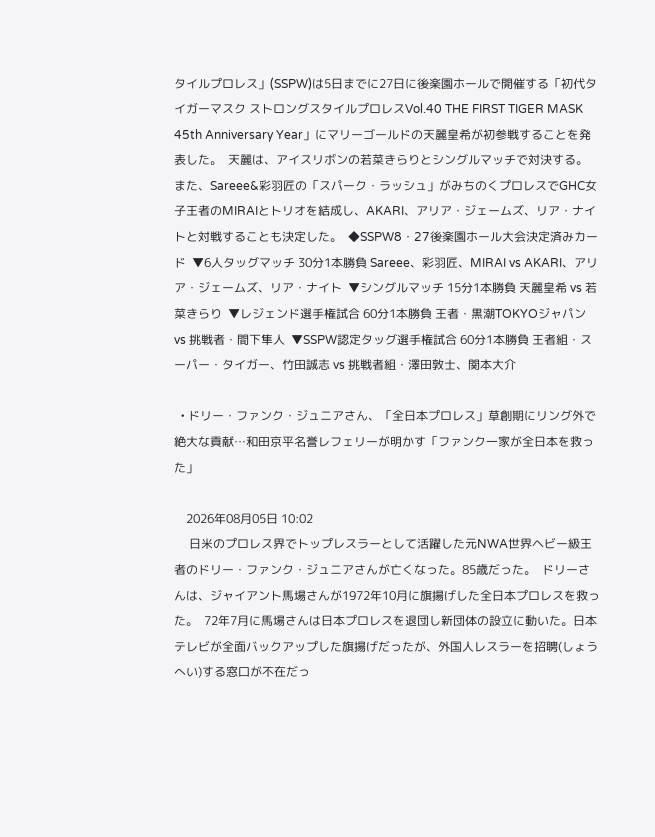タイルプロレス」(SSPW)は5日までに27日に後楽園ホールで開催する「初代タイガーマスク ストロングスタイルプロレスVol.40 THE FIRST TIGER MASK 45th Anniversary Year」にマリーゴールドの天麗皇希が初参戦することを発表した。  天麗は、アイスリボンの若菜きらりとシングルマッチで対決する。  また、Sareee&彩羽匠の「スパーク・ラッシュ」がみちのくプロレスでGHC女子王者のMIRAIとトリオを結成し、AKARI、アリア・ジェームズ、リア・ナイトと対戦することも決定した。  ◆SSPW8・27後楽園ホール大会決定済みカード  ▼6人タッグマッチ 30分1本勝負 Sareee、彩羽匠、MIRAI vs AKARI、アリア・ジェームズ、リア・ナイト  ▼シングルマッチ 15分1本勝負 天麗皇希 vs 若菜きらり  ▼レジェンド選手権試合 60分1本勝負 王者・黒潮TOKYOジャパン vs 挑戦者・間下隼人  ▼SSPW認定タッグ選手権試合 60分1本勝負 王者組・スーパー・タイガー、竹田誠志 vs 挑戦者組・澤田敦士、関本大介

  • ドリー・ファンク・ジュニアさん、「全日本プロレス」草創期にリング外で絶大な貢献…和田京平名誉レフェリーが明かす「ファンク一家が全日本を救った」

    2026年08月05日 10:02
     日米のプロレス界でトップレスラーとして活躍した元NWA世界ヘビー級王者のドリー・ファンク・ジュニアさんが亡くなった。85歳だった。  ドリーさんは、ジャイアント馬場さんが1972年10月に旗揚げした全日本プロレスを救った。  72年7月に馬場さんは日本プロレスを退団し新団体の設立に動いた。日本テレビが全面バックアップした旗揚げだったが、外国人レスラーを招聘(しょうへい)する窓口が不在だっ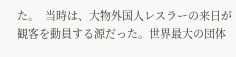た。  当時は、大物外国人レスラーの来日が観客を動員する源だった。世界最大の団体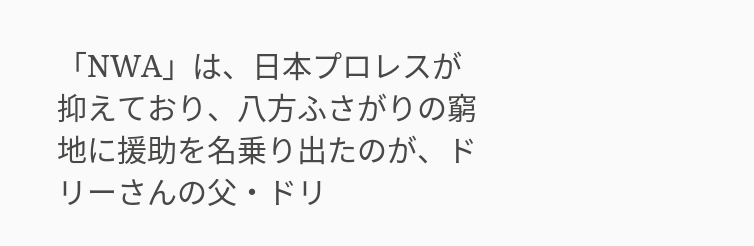「NWA」は、日本プロレスが抑えており、八方ふさがりの窮地に援助を名乗り出たのが、ドリーさんの父・ドリ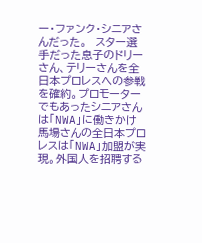ー・ファンク・シニアさんだった。  スター選手だった息子のドリーさん、テリーさんを全日本プロレスへの参戦を確約。プロモーターでもあったシニアさんは「NWA」に働きかけ馬場さんの全日本プロレスは「NWA」加盟が実現。外国人を招聘する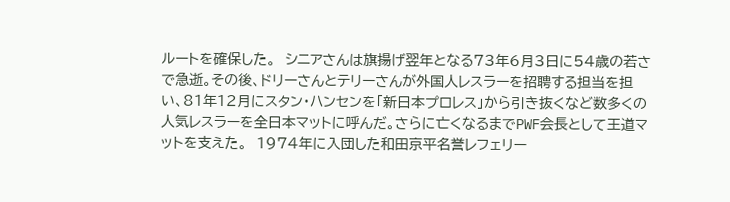ルートを確保した。  シニアさんは旗揚げ翌年となる73年6月3日に54歳の若さで急逝。その後、ドリーさんとテリーさんが外国人レスラーを招聘する担当を担い、81年12月にスタン・ハンセンを「新日本プロレス」から引き抜くなど数多くの人気レスラーを全日本マットに呼んだ。さらに亡くなるまでPWF会長として王道マットを支えた。  1974年に入団した和田京平名誉レフェリー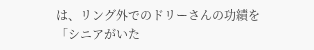は、リング外でのドリーさんの功績を「シニアがいた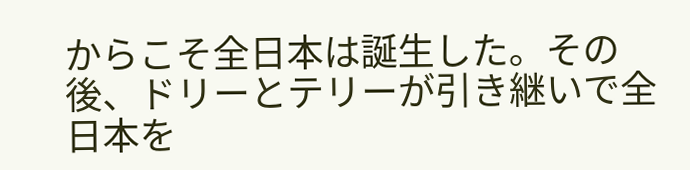からこそ全日本は誕生した。その後、ドリーとテリーが引き継いで全日本を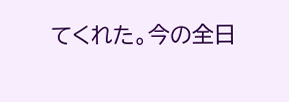てくれた。今の全日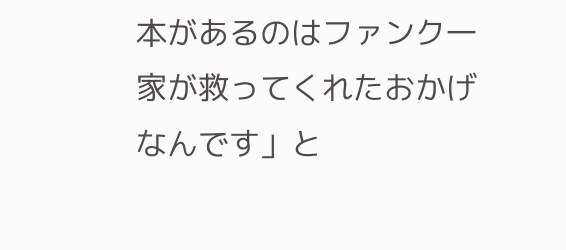本があるのはファンク一家が救ってくれたおかげなんです」と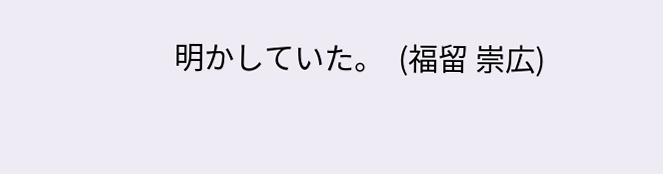明かしていた。  (福留 崇広)